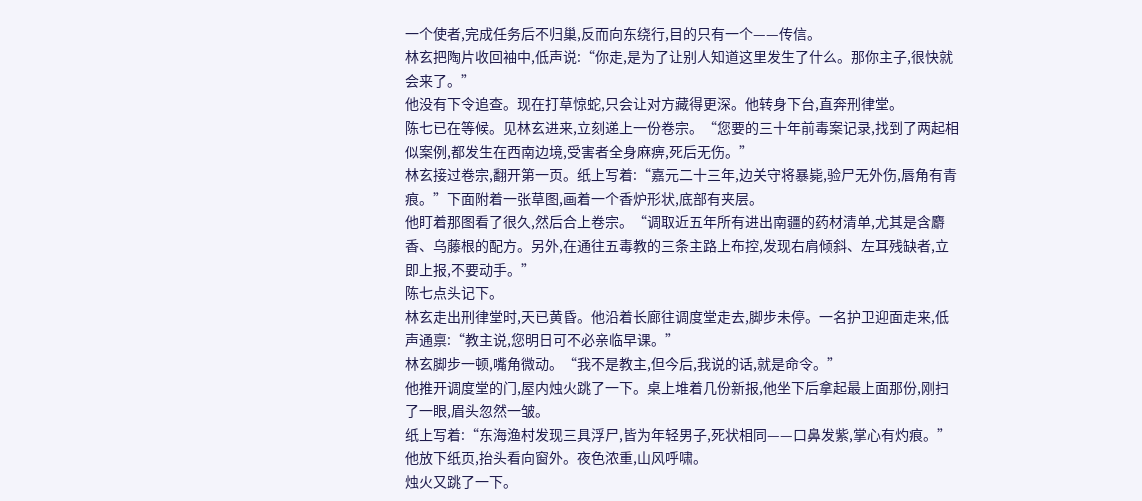一个使者,完成任务后不归巢,反而向东绕行,目的只有一个——传信。
林玄把陶片收回袖中,低声说:“你走,是为了让别人知道这里发生了什么。那你主子,很快就会来了。”
他没有下令追查。现在打草惊蛇,只会让对方藏得更深。他转身下台,直奔刑律堂。
陈七已在等候。见林玄进来,立刻递上一份卷宗。“您要的三十年前毒案记录,找到了两起相似案例,都发生在西南边境,受害者全身麻痹,死后无伤。”
林玄接过卷宗,翻开第一页。纸上写着:“嘉元二十三年,边关守将暴毙,验尸无外伤,唇角有青痕。”下面附着一张草图,画着一个香炉形状,底部有夹层。
他盯着那图看了很久,然后合上卷宗。“调取近五年所有进出南疆的药材清单,尤其是含麝香、乌藤根的配方。另外,在通往五毒教的三条主路上布控,发现右肩倾斜、左耳残缺者,立即上报,不要动手。”
陈七点头记下。
林玄走出刑律堂时,天已黄昏。他沿着长廊往调度堂走去,脚步未停。一名护卫迎面走来,低声通禀:“教主说,您明日可不必亲临早课。”
林玄脚步一顿,嘴角微动。“我不是教主,但今后,我说的话,就是命令。”
他推开调度堂的门,屋内烛火跳了一下。桌上堆着几份新报,他坐下后拿起最上面那份,刚扫了一眼,眉头忽然一皱。
纸上写着:“东海渔村发现三具浮尸,皆为年轻男子,死状相同——口鼻发紫,掌心有灼痕。”
他放下纸页,抬头看向窗外。夜色浓重,山风呼啸。
烛火又跳了一下。